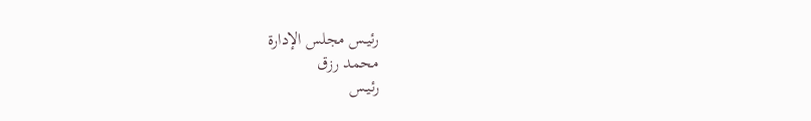رئيـس مجلس الإدارة
محمد رزق
رئيـس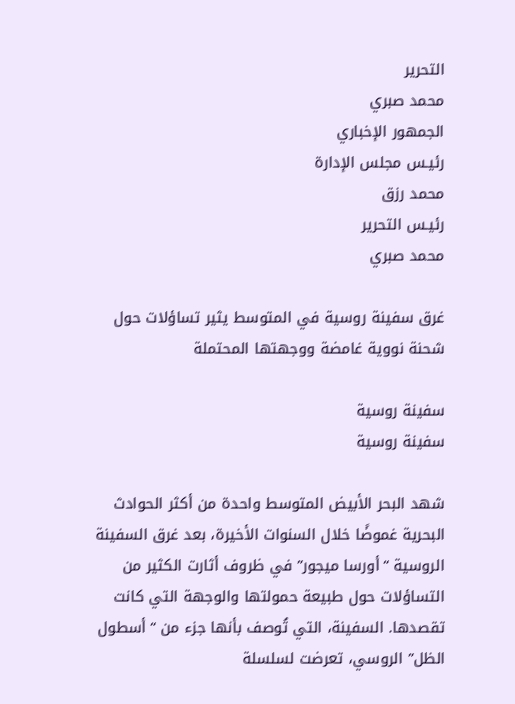التحرير
محمد صبري
الجمهور الإخباري
رئيـس مجلس الإدارة
محمد رزق
رئيـس التحرير
محمد صبري

غرق سفينة روسية في المتوسط يثير تساؤلات حول شحنة نووية غامضة ووجهتها المحتملة

سفينة روسية
سفينة روسية

شهد البحر الأبيض المتوسط واحدة من أكثر الحوادث البحرية غموضًا خلال السنوات الأخيرة، بعد غرق السفينة الروسية “أورسا ميجور” في ظروف أثارت الكثير من التساؤلات حول طبيعة حمولتها والوجهة التي كانت تقصدها. السفينة، التي تُوصف بأنها جزء من “أسطول الظل” الروسي، تعرضت لسلسلة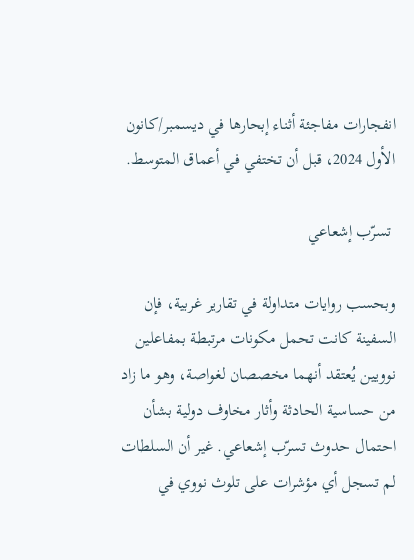انفجارات مفاجئة أثناء إبحارها في ديسمبر/كانون الأول 2024، قبل أن تختفي في أعماق المتوسط.

 تسرّب إشعاعي

وبحسب روايات متداولة في تقارير غربية، فإن السفينة كانت تحمل مكونات مرتبطة بمفاعلين نوويين يُعتقد أنهما مخصصان لغواصة، وهو ما زاد من حساسية الحادثة وأثار مخاوف دولية بشأن احتمال حدوث تسرّب إشعاعي. غير أن السلطات لم تسجل أي مؤشرات على تلوث نووي في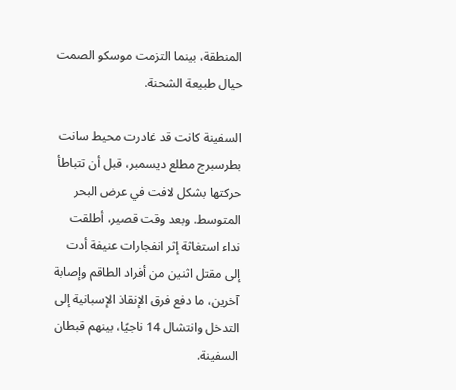المنطقة، بينما التزمت موسكو الصمت حيال طبيعة الشحنة.

السفينة كانت قد غادرت محيط سانت بطرسبرج مطلع ديسمبر، قبل أن تتباطأ حركتها بشكل لافت في عرض البحر المتوسط. وبعد وقت قصير، أطلقت نداء استغاثة إثر انفجارات عنيفة أدت إلى مقتل اثنين من أفراد الطاقم وإصابة آخرين، ما دفع فرق الإنقاذ الإسبانية إلى التدخل وانتشال 14 ناجيًا، بينهم قبطان السفينة.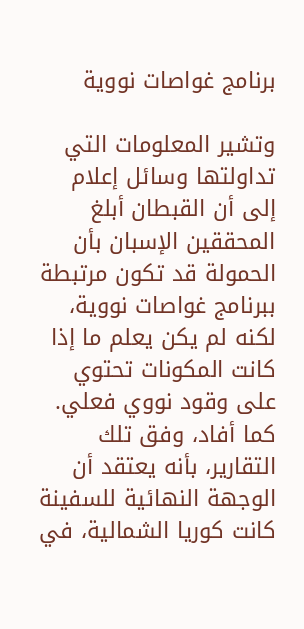برنامج غواصات نووية

وتشير المعلومات التي تداولتها وسائل إعلام إلى أن القبطان أبلغ المحققين الإسبان بأن الحمولة قد تكون مرتبطة ببرنامج غواصات نووية، لكنه لم يكن يعلم ما إذا كانت المكونات تحتوي على وقود نووي فعلي. كما أفاد، وفق تلك التقارير، بأنه يعتقد أن الوجهة النهائية للسفينة كانت كوريا الشمالية، في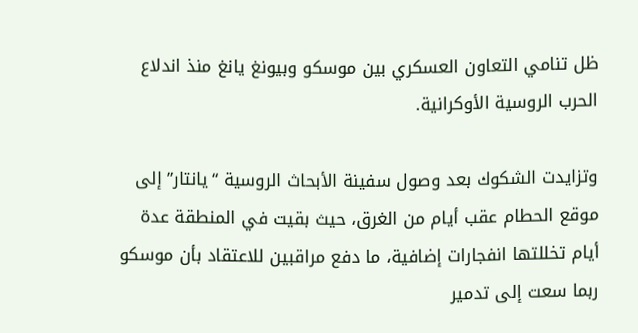ظل تنامي التعاون العسكري بين موسكو وبيونغ يانغ منذ اندلاع الحرب الروسية الأوكرانية.

وتزايدت الشكوك بعد وصول سفينة الأبحاث الروسية “يانتار” إلى موقع الحطام عقب أيام من الغرق، حيث بقيت في المنطقة عدة أيام تخللتها انفجارات إضافية، ما دفع مراقبين للاعتقاد بأن موسكو ربما سعت إلى تدمير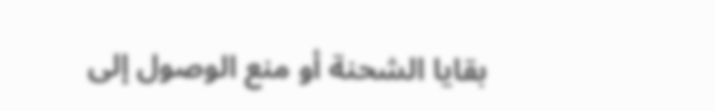بقايا الشحنة أو منع الوصول إلى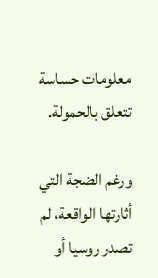معلومات حساسة تتعلق بالحمولة.

ورغم الضجة التي أثارتها الواقعة، لم تصدر روسيا أو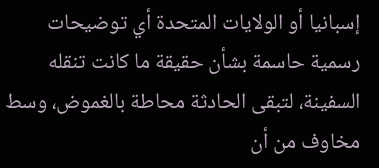إسبانيا أو الولايات المتحدة أي توضيحات رسمية حاسمة بشأن حقيقة ما كانت تنقله السفينة، لتبقى الحادثة محاطة بالغموض، وسط مخاوف من أن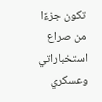تكون جزءًا من صراع استخباراتي وعسكري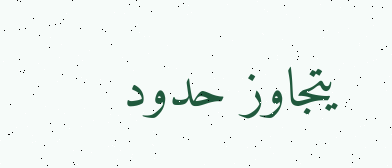يتجاوز حدود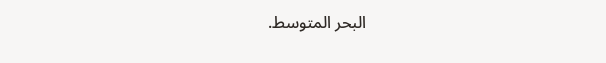البحر المتوسط.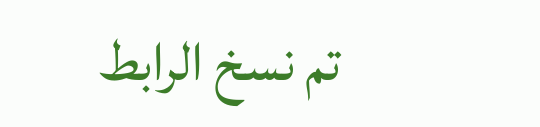تم نسخ الرابط